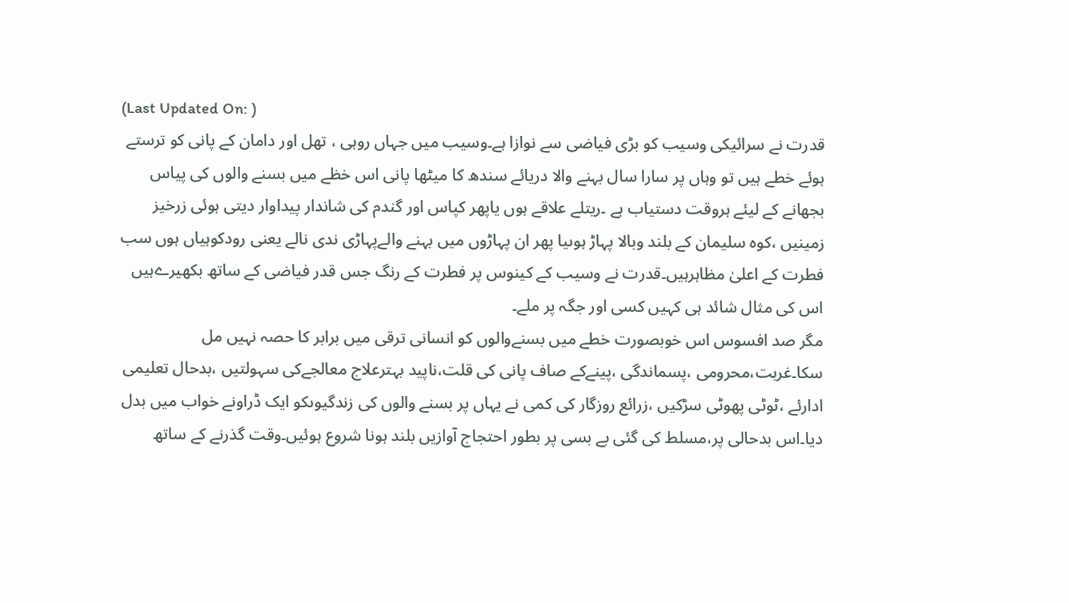(Last Updated On: )
قدرت نے سرائیکی وسیب کو بڑی فیاضی سے نوازا ہے۔وسیب میں جہاں روہی ، تھل اور دامان کے پانی کو ترستے ہوئے خطے ہیں تو وہاں پر سارا سال بہنے والا دریائے سندھ کا میٹھا پانی اس خظے میں بسنے والوں کی پیاس بجھانے کے لیئے ہروقت دستیاب ہے ۔ریتلے علاقے ہوں یاپھر کپاس اور گندم کی شاندار پیداوار دیتی ہوئی زرخیز زمینیں ،کوہ سلیمان کے بلند وبالا پہاڑ ہوںیا پھر ان پہاڑوں میں بہنے والےپہاڑی ندی نالے یعنی رودکوہیاں ہوں سب فطرت کے اعلیٰ مظاہرہیں۔قدرت نے وسیب کے کینوس پر فطرت کے رنگ جس قدر فیاضی کے ساتھ بکھیرےہیں اس کی مثال شائد ہی کہیں کسی اور جگہ پر ملے۔
مگر صد افسوس اس خوبصورت خطے میں بسنےوالوں کو انسانی ترقی میں برابر کا حصہ نہیں مل سکا۔غربت،محرومی ،پسماندگی ،پینےکے صاف پانی کی قلت،ناپید بہترعلاج معالجےکی سہولتیں ،بدحال تعلیمی ادارئے ،ٹوٹی پھوٹی سڑکیں ،زرائع روزگار کی کمی نے یہاں پر بسنے والوں کی زندگیوںکو ایک ڈراونے خواب میں بدل دیا۔اس بدحالی پر،مسلط کی گئی بے بسی پر بطور احتجاج آوازیں بلند ہونا شروع ہوئیں۔وقت گذرنے کے ساتھ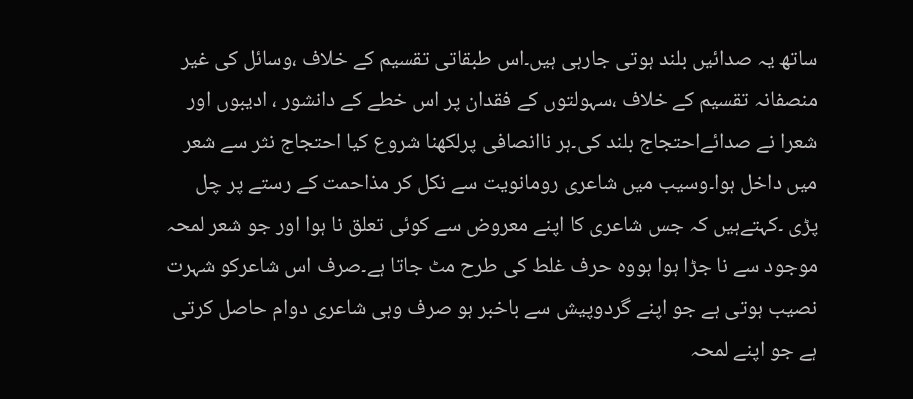ساتھ یہ صدائیں بلند ہوتی جارہی ہیں۔اس طبقاتی تقسیم کے خلاف ،وسائل کی غیر منصفانہ تقسیم کے خلاف ،سہولتوں کے فقدان پر اس خطے کے دانشور ، ادیبوں اور شعرا نے صدائےاحتجاج بلند کی۔ہر ناانصافی پرلکھنا شروع کیا احتجاج نثر سے شعر میں داخل ہوا۔وسیب میں شاعری رومانویت سے نکل کر مذاحمت کے رستے پر چل پڑی ۔کہتےہیں کہ جس شاعری کا اپنے معروض سے کوئی تعلق نا ہوا اور جو شعر لمحہ موجود سے نا جڑا ہوا ہووہ حرف غلط کی طرح مٹ جاتا ہے۔صرف اس شاعرکو شہرت نصیب ہوتی ہے جو اپنے گردوپیش سے باخبر ہو صرف وہی شاعری دوام حاصل کرتی ہے جو اپنے لمحہ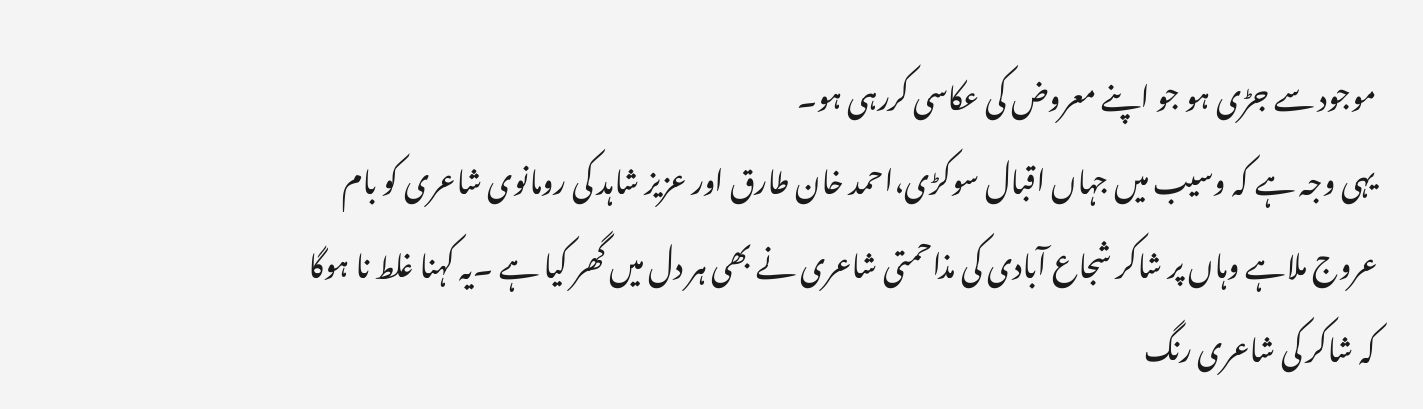موجود سے جڑی ہو جو اپنے معروض کی عکاسی کررہی ہو۔
یہی وجہ ہے کہ وسیب میں جہاں اقبال سوکڑی،احمد خان طارق اور عزیز شاہد کی رومانوی شاعری کو بام عروج ملاہے وہاں پر شاکر شجاع آبادی کی مذاحمتی شاعری نے بھی ہر دل میں گھر کیا ہے ۔یہ کہنا غلط نا ہوگا کہ شاکر کی شاعری رنگ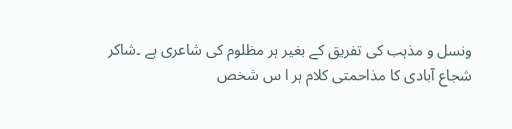ونسل و مذہب کی تفریق کے بغیر ہر مظلوم کی شاعری ہے ۔شاکر شجاع آبادی کا مذاحمتی کلام ہر ا س شخص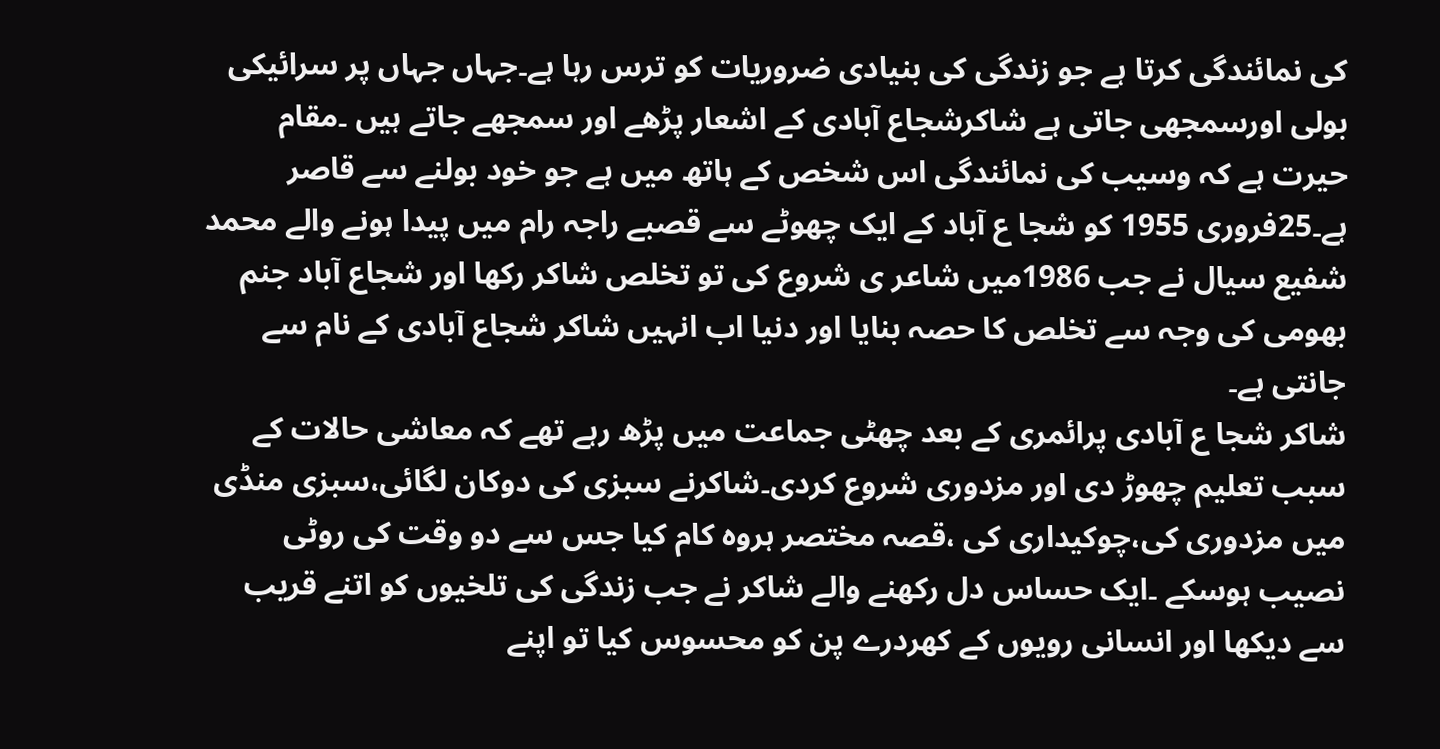کی نمائندگی کرتا ہے جو زندگی کی بنیادی ضروریات کو ترس رہا ہے۔جہاں جہاں پر سرائیکی بولی اورسمجھی جاتی ہے شاکرشجاع آبادی کے اشعار پڑھے اور سمجھے جاتے ہیں ۔مقام حیرت ہے کہ وسیب کی نمائندگی اس شخص کے ہاتھ میں ہے جو خود بولنے سے قاصر ہے۔25فروری 1955 کو شجا ع آباد کے ایک چھوٹے سے قصبے راجہ رام میں پیدا ہونے والے محمد شفیع سیال نے جب 1986میں شاعر ی شروع کی تو تخلص شاکر رکھا اور شجاع آباد جنم بھومی کی وجہ سے تخلص کا حصہ بنایا اور دنیا اب انہیں شاکر شجاع آبادی کے نام سے جانتی ہے۔
شاکر شجا ع آبادی پرائمری کے بعد چھٹی جماعت میں پڑھ رہے تھے کہ معاشی حالات کے سبب تعلیم چھوڑ دی اور مزدوری شروع کردی۔شاکرنے سبزی کی دوکان لگائی،سبزی منڈی میں مزدوری کی،چوکیداری کی ،قصہ مختصر ہروہ کام کیا جس سے دو وقت کی روٹی نصیب ہوسکے ۔ایک حساس دل رکھنے والے شاکر نے جب زندگی کی تلخیوں کو اتنے قریب سے دیکھا اور انسانی رویوں کے کھردرے پن کو محسوس کیا تو اپنے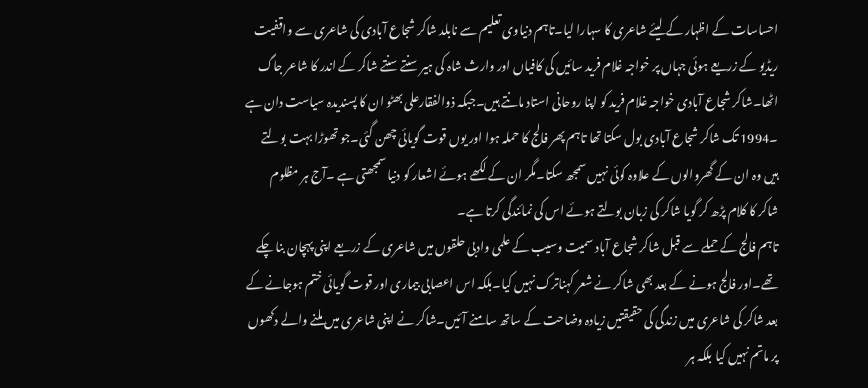احساسات کے اظہار کے لیئے شاعری کا سہارا لیا۔تاہم دنیاوی تعلیم سے نابلد شاکر شجاع آبادی کی شاعری سے واقفیت ریڈیو کے زریعے ہوئی جہاں پر خواجہ غلام فرید سائیں کی کافیاں اور وارث شاہ کی ہیر سنتے سنتے شاکر کے اندر کا شاعر جاگ اٹھا۔شاکر شجاع آبادی خواجہ غلام فرید کو اپنا روحانی استاد مانتے ہیں۔جبکہ ذوالفقارعلی بھٹو ان کا پسندیدہ سیاست دان ہے ۔1994 تک شاکر شجاع آبادی بول سکتا تھا تاہم پھر فالج کا حملہ ہوا اور یوں قوت گویائی چھن گئی۔جو تھوڑا بہت بولتے ہیں وہ ان کے گھروالوں کے علاوہ کوئی نہیں سمجھ سکتا۔مگر ان کے لکھے ہوئے اشعار کو دنیا سمجھتی ہے ۔آج ہر مظلوم شاکر کا کلام پڑھ کر گویا شاکر کی زبان بولتے ہوئے اس کی نمائندگی کرتا ہے۔
تاہم فالج کے حملے سے قبل شاکر شجاع آباد سمیت وسیب کے علمی وادبی حلقوں میں شاعری کے زریعے اپنی پہچان بنا چکے تھے۔اور فالج ہونے کے بعد بھی شاکر نے شعر کہناترک نہیں کیا۔بلکہ اس اعصابی بیماری اور قوت گویائی ختم ہوجانے کے بعد شاکر کی شاعری میں زندگی کی حقیقتیں زیادہ وضاحت کے ساتھ سامنے آئیں۔شاکر نے اپنی شاعری میں ملنے والے دکھوں پر ماتم نہیں کیا بلکہ ہر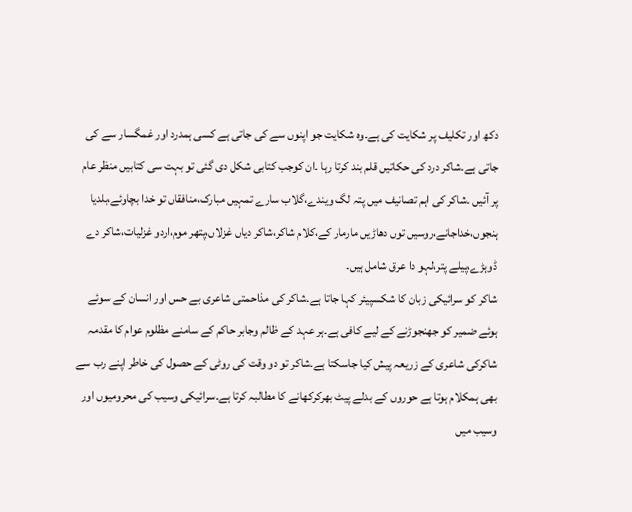دکھ اور تکلیف پر شکایت کی ہے۔وہ شکایت جو اپنوں سے کی جاتی ہے کسی ہمدرد اور غمگسار سے کی جاتی ہے۔شاکر درد کی حکاتیں قلم بند کرتا رہا ۔ان کوجب کتابی شکل دی گئی تو بہت سی کتابیں منظر عام پر آئیں ۔شاکر کی اہم تصانیف میں پتہ لگ ویندے،گلاب سارے تمہیں مبارک،منافقاں تو خدا بچاوئے،بلدیا ہنجوں،خداجانے،روسیں توں دھاڑیں مارمار کے،کلام شاکر،شاکر دیاں غزلاں،پتھر موم،اردو غزلیات،شاکر دے ڈوہڑے،پیلے پتر،لہو دا عرق شامل ہیں۔
شاکر کو سرائیکی زبان کا شکسپیئر کہا جاتا ہے۔شاکر کی مذاحمتی شاعری بے حس اور انسان کے سوئے ہوئے ضمیر کو جھنجوڑنے کے لیے کافی ہے۔ہر عہد کے ظالم وجابر حاکم کے سامنے مظلوم عوام کا مقدمہ شاکرکی شاعری کے زریعہ پیش کیا جاسکتا ہے۔شاکر تو دو وقت کی روٹی کے حصول کی خاطر اپنے رب سے بھی ہمکلام ہوتا ہے حوروں کے بدلے پیٹ بھرکرکھانے کا مطالبہ کرتا ہے۔سرائیکی وسیب کی محرومیوں اور وسیب میں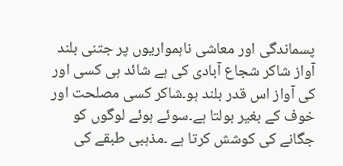پسماندگی اور معاشی ناہمواریوں پر جتنی بلند آواز شاکر شجاع آبادی کی ہے شائد ہی کسی اور کی آواز اس قدر بلند ہو۔شاکر کسی مصلحت اور خوف کے بغیر بولتا ہے۔سوئے ہوئے لوگوں کو جگانے کی کوشش کرتا ہے ۔مذہبی طبقے کی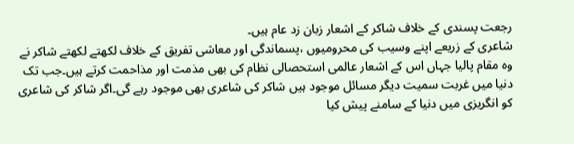رجعت پسندی کے خلاف شاکر کے اشعار زبان زد عام ہیں۔
شاعری کے زریعے اپنے وسیب کی محرومیوں ،پسماندگی اور معاشی تفریق کے خلاف لکھتے لکھتے شاکر نے وہ مقام پالیا جہاں اس کے اشعار عالمی استحصالی نظام کی بھی مذمت اور مذاحمت کرتے ہیں۔جب تک دنیا میں غربت سمیت دیگر مسائل موجود ہیں شاکر کی شاعری بھی موجود رہے گی۔اگر شاکر کی شاعری کو انگریزی میں دنیا کے سامنے پیش کیا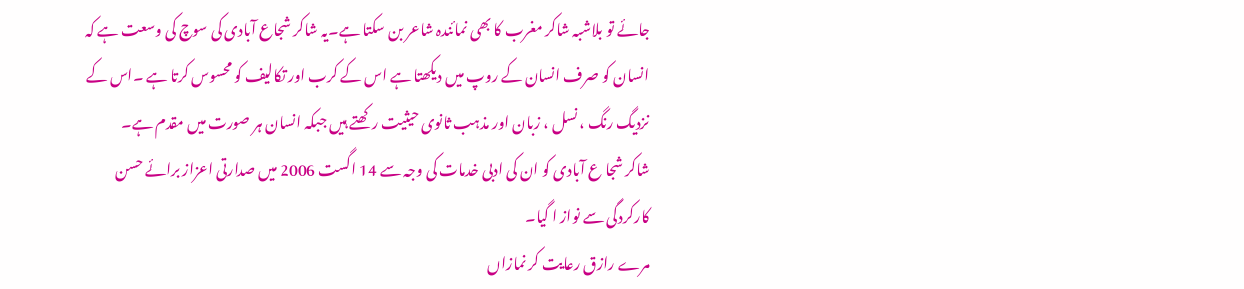جائے تو بلاشبہ شاکر مغرب کا بھی نمائندہ شاعر بن سکتا ہے۔یہ شاکر شجاع آبادی کی سوچ کی وسعت ہے کہ انسان کو صرف انسان کے روپ میں دیکھتا ہے اس کے کرب اور تکالیف کو محسوس کرتا ہے ۔اس کے نزدیگ رنگ ، نسل ، زبان اور مذہب ثانوی حیثیت رکھتے ہیں جبکہ انسان ہر صورت میں مقدم ہے۔
شاکر شجا ع آبادی کو ان کی ادبی خدمات کی وجہ سے 14 اگست 2006 میں صدارتی اعزاز برائے حسن کارکردگی سے نواز ا گیا۔
مرے رازق رعایت کر نمازاں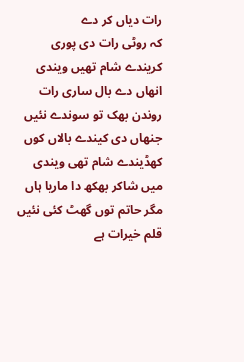رات دیاں کر دے
کہ روٹی رات دی پوری کریندے شام تھیں ویندی
انھاں دے بال ساری رات روندن بھک تو سوندے نئیں
جنھاں دی کیندے بالاں کوں کھڈیندے شام تھی ویندی
میں شاکر بھکھ دا ماریا ہاں مگر حاتم توں گھٹ کئی نئیں
قلم خیرات ہے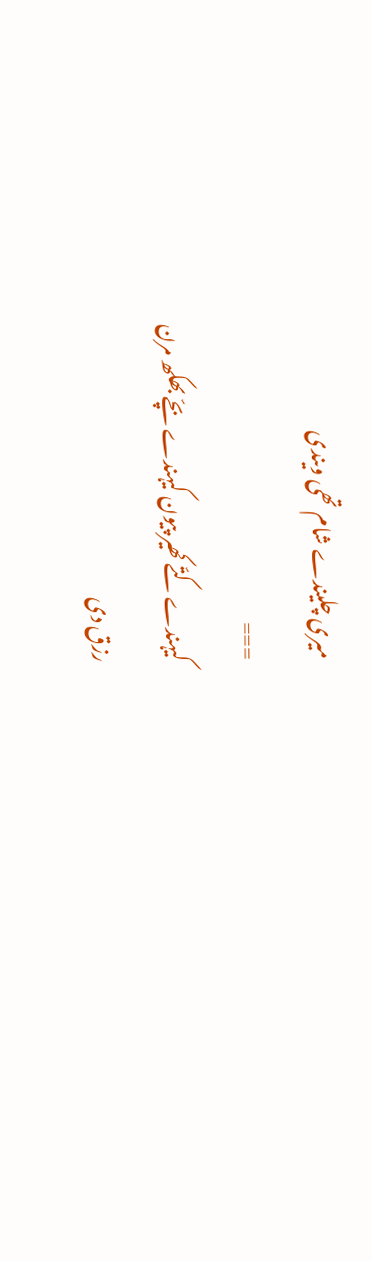میری چلیندے شام تھی ویندی
===
کیہندے کتّے کھیر پیون کیہندے بچّے بھکھ مرن
رزق دی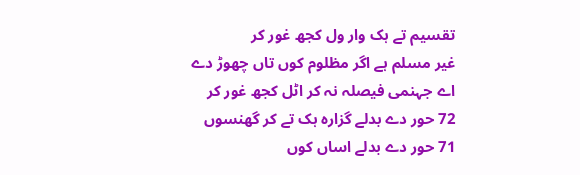تقسیم تے ہک وار ول کجھ غور کر
غیر مسلم ہے اگر مظلوم کوں تاں چھوڑ دے
اے جہنمی فیصلہ نہ کر اٹل کجھ غور کر
72 حور دے بدلے گزارہ ہک تے کر گھنسوں
71 حور دے بدلے اساں کوں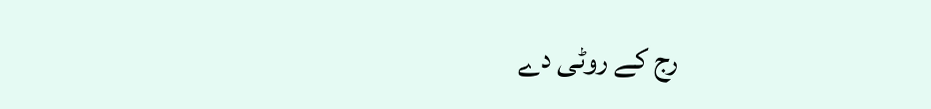رج کے روٹی دے